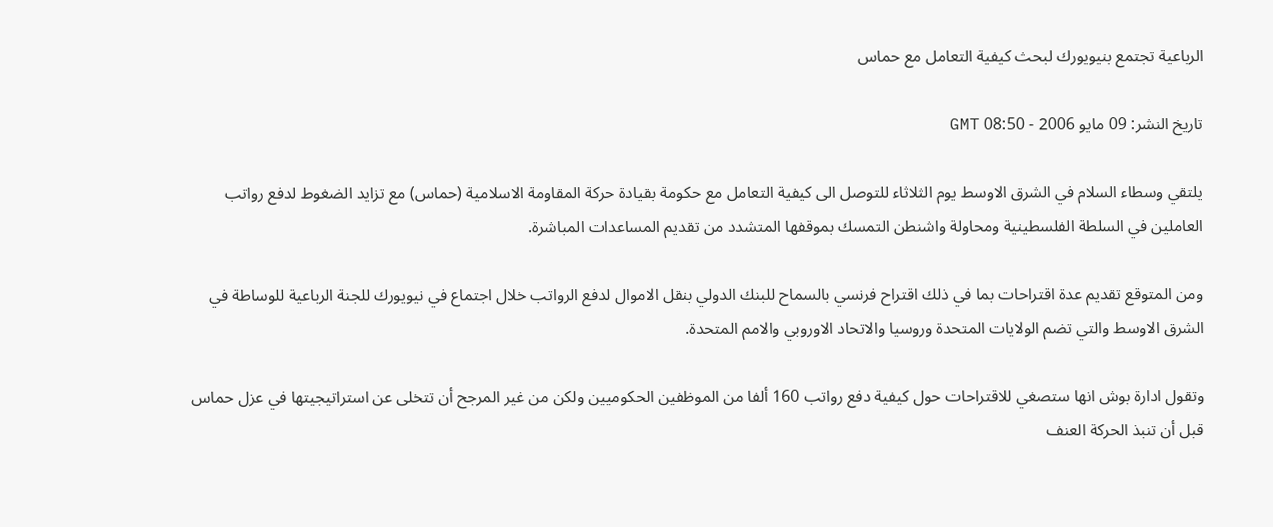الرباعية تجتمع بنيويورك لبحث كيفية التعامل مع حماس

تاريخ النشر: 09 مايو 2006 - 08:50 GMT

يلتقي وسطاء السلام في الشرق الاوسط يوم الثلاثاء للتوصل الى كيفية التعامل مع حكومة بقيادة حركة المقاومة الاسلامية (حماس) مع تزايد الضغوط لدفع رواتب العاملين في السلطة الفلسطينية ومحاولة واشنطن التمسك بموقفها المتشدد من تقديم المساعدات المباشرة.

ومن المتوقع تقديم عدة اقتراحات بما في ذلك اقتراح فرنسي بالسماح للبنك الدولي بنقل الاموال لدفع الرواتب خلال اجتماع في نيويورك للجنة الرباعية للوساطة في الشرق الاوسط والتي تضم الولايات المتحدة وروسيا والاتحاد الاوروبي والامم المتحدة.

وتقول ادارة بوش انها ستصغي للاقتراحات حول كيفية دفع رواتب 160 ألفا من الموظفين الحكوميين ولكن من غير المرجح أن تتخلى عن استراتيجيتها في عزل حماس قبل أن تنبذ الحركة العنف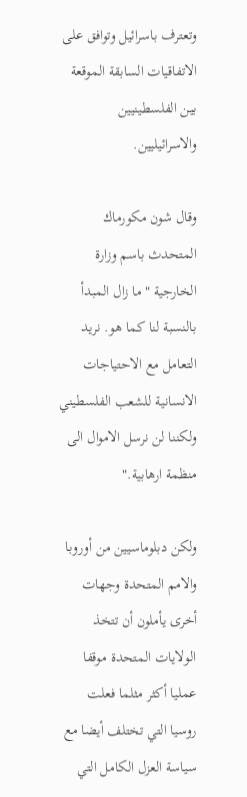وتعترف باسرائيل وتوافق على الاتفاقيات السابقة الموقعة بين الفلسطينيين والاسرائيليين.

وقال شون مكورماك المتحدث باسم وزارة الخارجية "ما زال المبدأ بالنسبة لنا كما هو. نريد التعامل مع الاحتياجات الانسانية للشعب الفلسطيني ولكننا لن نرسل الاموال الى منظمة ارهابية."

ولكن دبلوماسيين من أوروبا والامم المتحدة وجهات أخرى يأملون أن تتخذ الولايات المتحدة موقفا عمليا أكثر مثلما فعلت روسيا التي تختلف أيضا مع سياسة العزل الكامل التي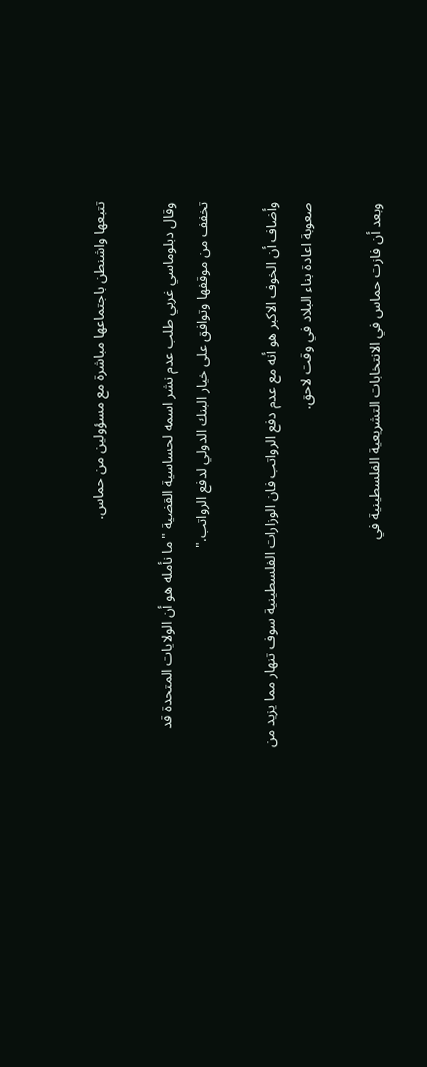تتبعها واشنطن باجتماعها مباشرة مع مسؤولين من حماس.

وقال دبلوماسي غربي طلب عدم نشر اسمه لحساسية القضية "ما نأمله هو أن الولايات المتحدة قد تخفف من موقفها وتوافق على خيار البنك الدولي لدفع الرواتب."

وأضاف أن الخوف الاكبر هو أنه مع عدم دفع الرواتب فان الوزارات الفلسطينية سوف تنهار مما يزيد من صعوبة اعادة بناء البلاد في وقت لاحق.

وبعد أن فازت حماس في الانتخابات التشريعية الفلسطينية في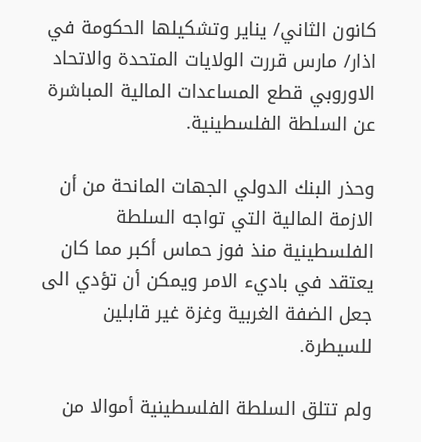كانون الثاني/ يناير وتشكيلها الحكومة في اذار/ مارس قررت الولايات المتحدة والاتحاد الاوروبي قطع المساعدات المالية المباشرة عن السلطة الفلسطينية.

وحذر البنك الدولي الجهات المانحة من أن الازمة المالية التي تواجه السلطة الفلسطينية منذ فوز حماس أكبر مما كان يعتقد في باديء الامر ويمكن أن تؤدي الى جعل الضفة الغربية وغزة غير قابلين للسيطرة.

ولم تتلق السلطة الفلسطينية أموالا من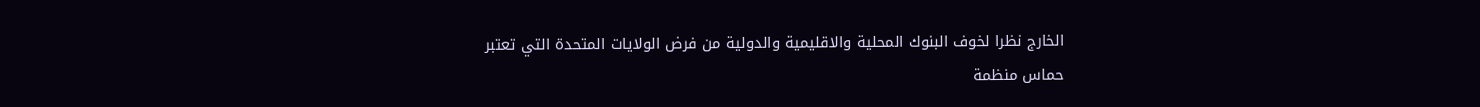الخارج نظرا لخوف البنوك المحلية والاقليمية والدولية من فرض الولايات المتحدة التي تعتبر حماس منظمة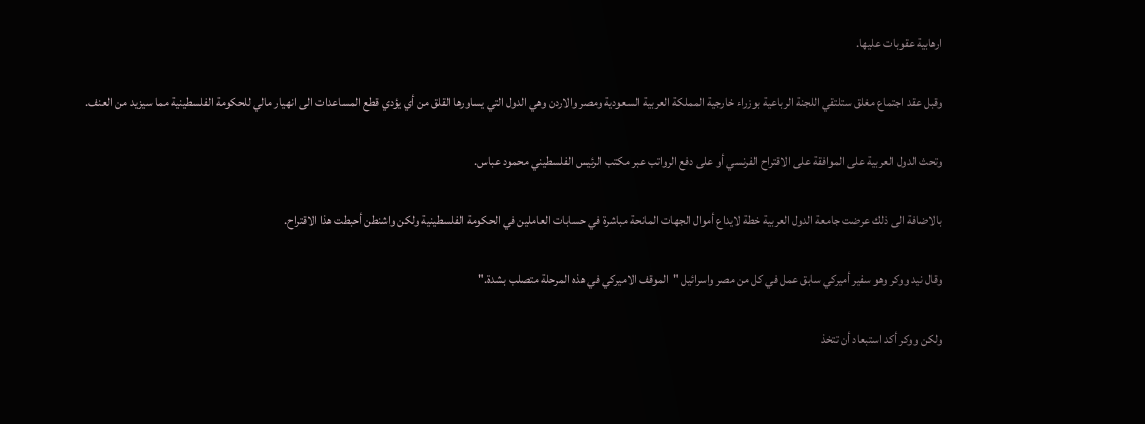ارهابية عقوبات عليها.

وقبل عقد اجتماع مغلق ستلتقي اللجنة الرباعية بوزراء خارجية المملكة العربية السعودية ومصر والاردن وهي الدول التي يساورها القلق من أي يؤدي قطع المساعدات الى انهيار مالي للحكومة الفلسطينية مما سيزيد من العنف.

وتحث الدول العربية على الموافقة على الاقتراح الفرنسي أو على دفع الرواتب عبر مكتب الرئيس الفلسطيني محمود عباس.

بالاضافة الى ذلك عرضت جامعة الدول العربية خطة لايداع أموال الجهات المانحة مباشرة في حسابات العاملين في الحكومة الفلسطينية ولكن واشنطن أحبطت هذا الاقتراح.

وقال نيد ووكر وهو سفير أميركي سابق عمل في كل من مصر واسرائيل "الموقف الاميركي في هذه المرحلة متصلب بشدة."

ولكن ووكر أكد استبعاد أن تتخذ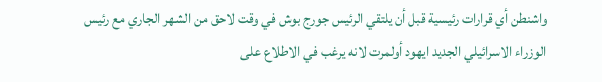واشنطن أي قرارات رئيسية قبل أن يلتقي الرئيس جورج بوش في وقت لاحق من الشهر الجاري مع رئيس الوزراء الاسرائيلي الجديد ايهود أولمرت لانه يرغب في الاطلاع على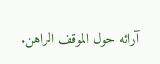آرائه حول الموقف الراهن.